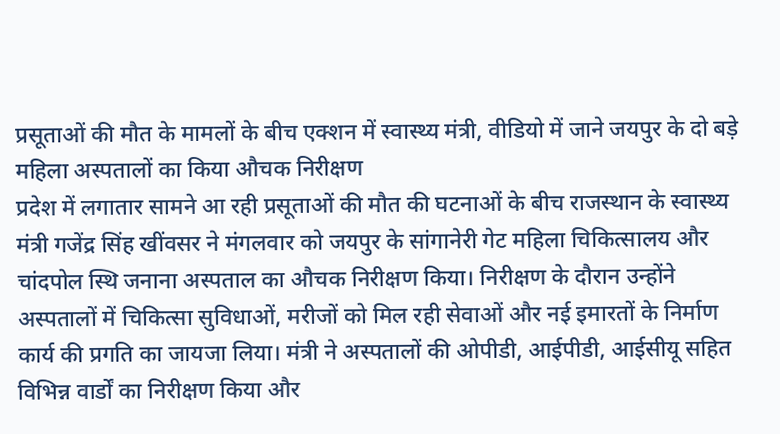प्रसूताओं की मौत के मामलों के बीच एक्शन में स्वास्थ्य मंत्री, वीडियो में जाने जयपुर के दो बड़े महिला अस्पतालों का किया औचक निरीक्षण
प्रदेश में लगातार सामने आ रही प्रसूताओं की मौत की घटनाओं के बीच राजस्थान के स्वास्थ्य मंत्री गजेंद्र सिंह खींवसर ने मंगलवार को जयपुर के सांगानेरी गेट महिला चिकित्सालय और चांदपोल स्थि जनाना अस्पताल का औचक निरीक्षण किया। निरीक्षण के दौरान उन्होंने अस्पतालों में चिकित्सा सुविधाओं, मरीजों को मिल रही सेवाओं और नई इमारतों के निर्माण कार्य की प्रगति का जायजा लिया। मंत्री ने अस्पतालों की ओपीडी, आईपीडी, आईसीयू सहित विभिन्न वार्डों का निरीक्षण किया और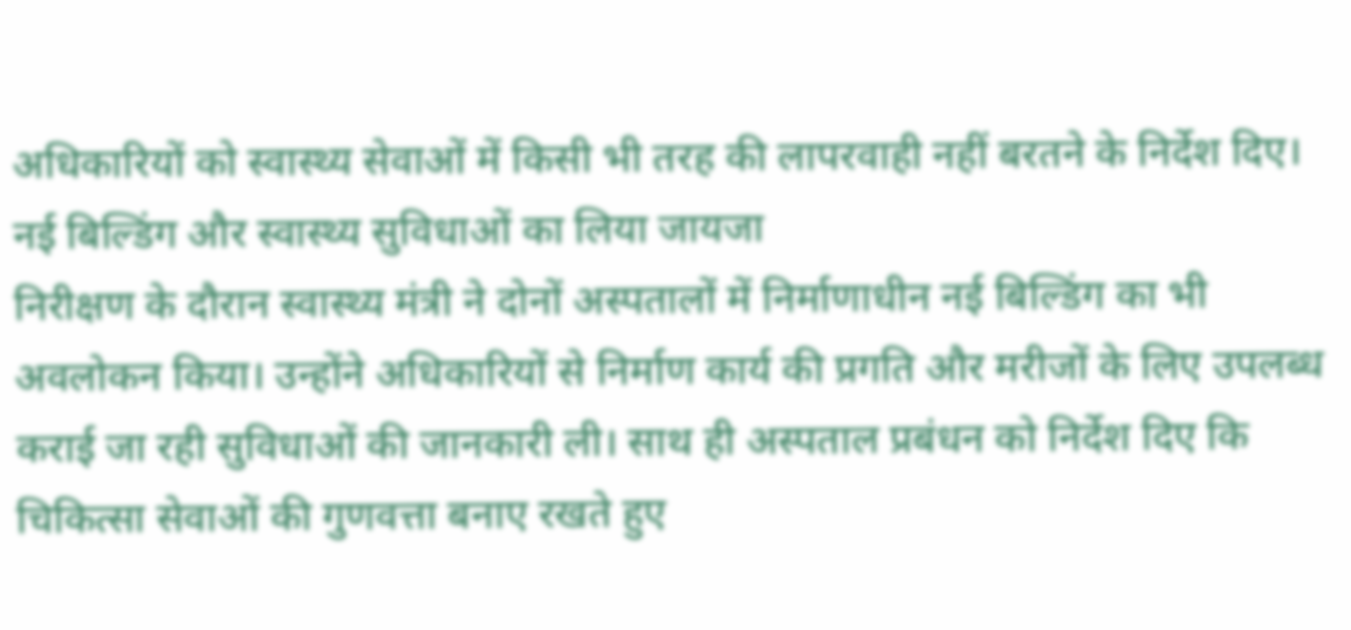अधिकारियों को स्वास्थ्य सेवाओं में किसी भी तरह की लापरवाही नहीं बरतने के निर्देश दिए।
नई बिल्डिंग और स्वास्थ्य सुविधाओं का लिया जायजा
निरीक्षण के दौरान स्वास्थ्य मंत्री ने दोनों अस्पतालों में निर्माणाधीन नई बिल्डिंग का भी अवलोकन किया। उन्होंने अधिकारियों से निर्माण कार्य की प्रगति और मरीजों के लिए उपलब्ध कराई जा रही सुविधाओं की जानकारी ली। साथ ही अस्पताल प्रबंधन को निर्देश दिए कि चिकित्सा सेवाओं की गुणवत्ता बनाए रखते हुए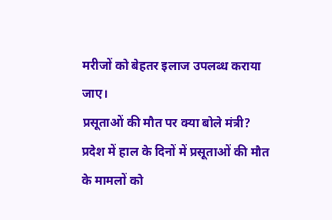मरीजों को बेहतर इलाज उपलब्ध कराया जाए।
प्रसूताओं की मौत पर क्या बोले मंत्री?
प्रदेश में हाल के दिनों में प्रसूताओं की मौत के मामलों को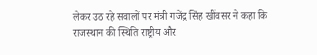लेकर उठ रहे सवालों पर मंत्री गजेंद्र सिंह खींवसर ने कहा कि राजस्थान की स्थिति राष्ट्रीय और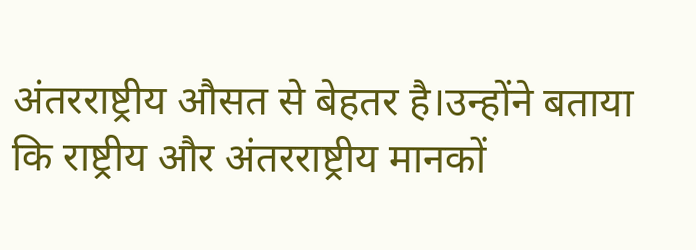अंतरराष्ट्रीय औसत से बेहतर है।उन्होंने बताया कि राष्ट्रीय और अंतरराष्ट्रीय मानकों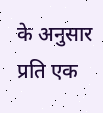के अनुसार प्रति एक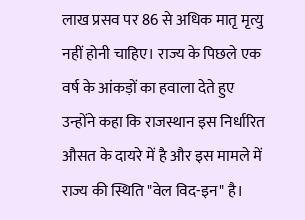लाख प्रसव पर 86 से अधिक मातृ मृत्यु नहीं होनी चाहिए। राज्य के पिछले एक वर्ष के आंकड़ों का हवाला देते हुए उन्होंने कहा कि राजस्थान इस निर्धारित औसत के दायरे में है और इस मामले में राज्य की स्थिति "वेल विद-इन" है।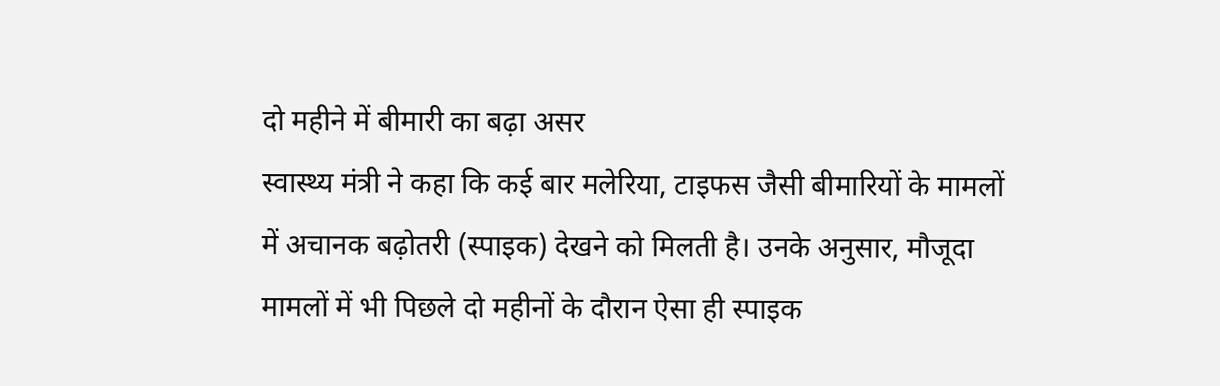दो महीने में बीमारी का बढ़ा असर
स्वास्थ्य मंत्री ने कहा कि कई बार मलेरिया, टाइफस जैसी बीमारियों के मामलों में अचानक बढ़ोतरी (स्पाइक) देखने को मिलती है। उनके अनुसार, मौजूदा मामलों में भी पिछले दो महीनों के दौरान ऐसा ही स्पाइक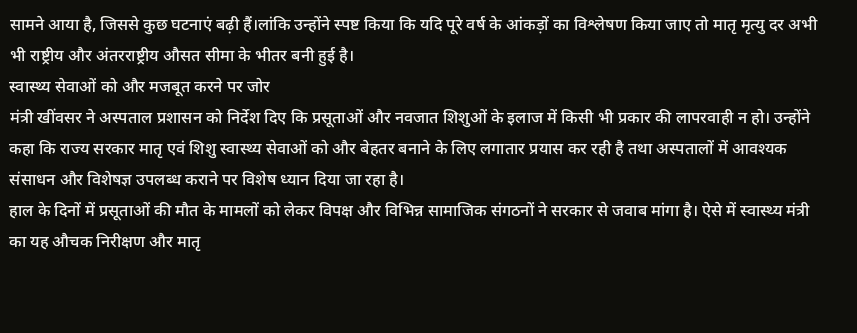सामने आया है, जिससे कुछ घटनाएं बढ़ी हैं।लांकि उन्होंने स्पष्ट किया कि यदि पूरे वर्ष के आंकड़ों का विश्लेषण किया जाए तो मातृ मृत्यु दर अभी भी राष्ट्रीय और अंतरराष्ट्रीय औसत सीमा के भीतर बनी हुई है।
स्वास्थ्य सेवाओं को और मजबूत करने पर जोर
मंत्री खींवसर ने अस्पताल प्रशासन को निर्देश दिए कि प्रसूताओं और नवजात शिशुओं के इलाज में किसी भी प्रकार की लापरवाही न हो। उन्होंने कहा कि राज्य सरकार मातृ एवं शिशु स्वास्थ्य सेवाओं को और बेहतर बनाने के लिए लगातार प्रयास कर रही है तथा अस्पतालों में आवश्यक संसाधन और विशेषज्ञ उपलब्ध कराने पर विशेष ध्यान दिया जा रहा है।
हाल के दिनों में प्रसूताओं की मौत के मामलों को लेकर विपक्ष और विभिन्न सामाजिक संगठनों ने सरकार से जवाब मांगा है। ऐसे में स्वास्थ्य मंत्री का यह औचक निरीक्षण और मातृ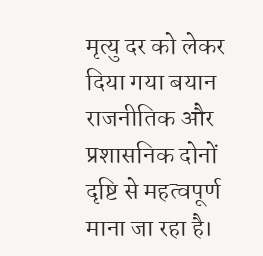मृत्यु दर को लेकर दिया गया बयान राजनीतिक और प्रशासनिक दोनों दृष्टि से महत्वपूर्ण माना जा रहा है।